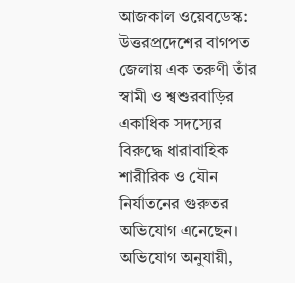আজকাল ওয়েবডেস্ক: উত্তরপ্রদেশের বাগপত জেলায় এক তরুণী তাঁর স্বামী ও শ্বশুরবাড়ির একাধিক সদস্যের বিরুদ্ধে ধারাবাহিক শারীরিক ও যৌন নির্যাতনের গুরুতর অভিযোগ এনেছেন। অভিযোগ অনুযায়ী,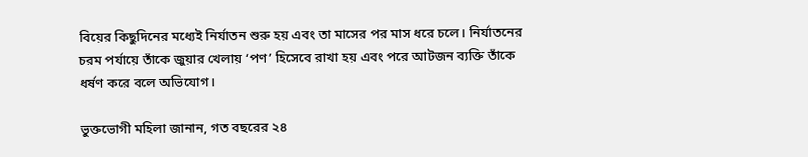বিয়ের কিছুদিনের মধ্যেই নির্যাতন শুরু হয় এবং তা মাসের পর মাস ধরে চলে। নির্যাতনের চরম পর্যায়ে তাঁকে জুয়ার খেলায় ‘পণ’ হিসেবে রাখা হয় এবং পরে আটজন ব্যক্তি তাঁকে ধর্ষণ করে বলে অভিযোগ।

ভুক্তভোগী মহিলা জানান, গত বছরের ২৪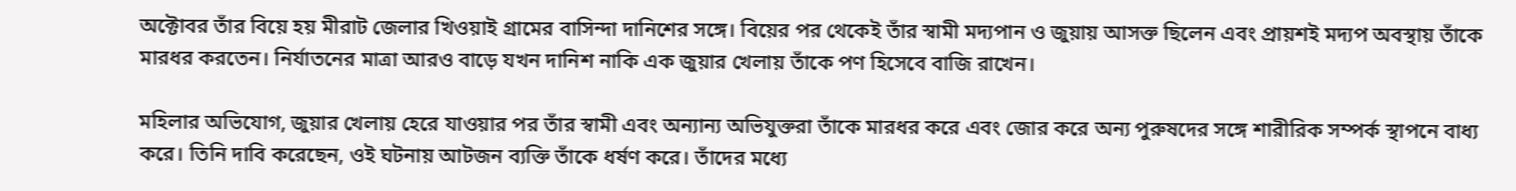অক্টোবর তাঁর বিয়ে হয় মীরাট জেলার খিওয়াই গ্রামের বাসিন্দা দানিশের সঙ্গে। বিয়ের পর থেকেই তাঁর স্বামী মদ্যপান ও জুয়ায় আসক্ত ছিলেন এবং প্রায়শই মদ্যপ অবস্থায় তাঁকে মারধর করতেন। নির্যাতনের মাত্রা আরও বাড়ে যখন দানিশ নাকি এক জুয়ার খেলায় তাঁকে পণ হিসেবে বাজি রাখেন।

মহিলার অভিযোগ, জুয়ার খেলায় হেরে যাওয়ার পর তাঁর স্বামী এবং অন্যান্য অভিযুক্তরা তাঁকে মারধর করে এবং জোর করে অন্য পুরুষদের সঙ্গে শারীরিক সম্পর্ক স্থাপনে বাধ্য করে। তিনি দাবি করেছেন, ওই ঘটনায় আটজন ব্যক্তি তাঁকে ধর্ষণ করে। তাঁদের মধ্যে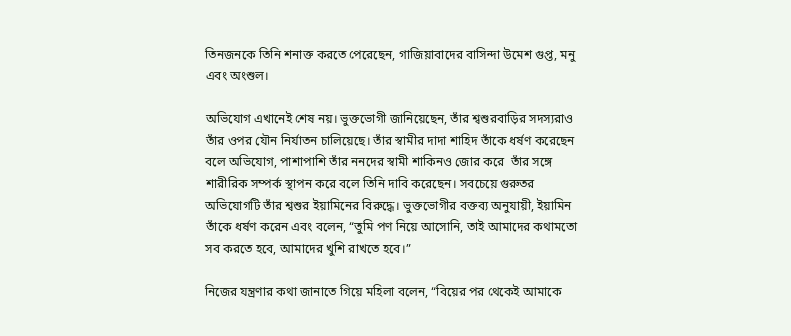তিনজনকে তিনি শনাক্ত করতে পেরেছেন, গাজিয়াবাদের বাসিন্দা উমেশ গুপ্ত, মনু এবং অংশুল।

অভিযোগ এখানেই শেষ নয়। ভুক্তভোগী জানিয়েছেন, তাঁর শ্বশুরবাড়ির সদস্যরাও তাঁর ওপর যৌন নির্যাতন চালিয়েছে। তাঁর স্বামীর দাদা শাহিদ তাঁকে ধর্ষণ করেছেন বলে অভিযোগ, পাশাপাশি তাঁর ননদের স্বামী শাকিনও জোর করে  তাঁর সঙ্গে শারীরিক সম্পর্ক স্থাপন করে বলে তিনি দাবি করেছেন। সবচেয়ে গুরুতর অভিযোগটি তাঁর শ্বশুর ইয়ামিনের বিরুদ্ধে। ভুক্তভোগীর বক্তব্য অনুযায়ী, ইয়ামিন তাঁকে ধর্ষণ করেন এবং বলেন, “তুমি পণ নিয়ে আসোনি, তাই আমাদের কথামতো সব করতে হবে, আমাদের খুশি রাখতে হবে।”

নিজের যন্ত্রণার কথা জানাতে গিয়ে মহিলা বলেন, “বিয়ের পর থেকেই আমাকে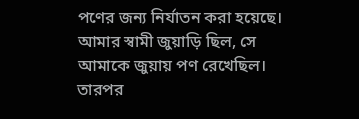পণের জন্য নির্যাতন করা হয়েছে। আমার স্বামী জুয়াড়ি ছিল, সে আমাকে জুয়ায় পণ রেখেছিল। তারপর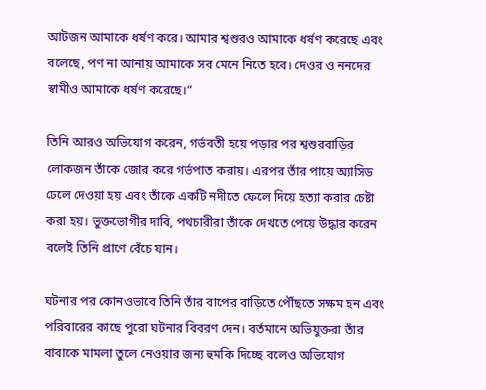আটজন আমাকে ধর্ষণ করে। আমার শ্বশুরও আমাকে ধর্ষণ করেছে এবং বলেছে, পণ না আনায় আমাকে সব মেনে নিতে হবে। দেওর ও ননদের স্বামীও আমাকে ধর্ষণ করেছে।”

তিনি আরও অভিযোগ করেন, গর্ভবতী হয়ে পড়ার পর শ্বশুরবাড়ির লোকজন তাঁকে জোর করে গর্ভপাত করায়। এরপর তাঁর পায়ে অ্যাসিড ঢেলে দেওয়া হয় এবং তাঁকে একটি নদীতে ফেলে দিয়ে হত্যা করার চেষ্টা করা হয়। ভুক্তভোগীর দাবি, পথচারীরা তাঁকে দেখতে পেয়ে উদ্ধার করেন বলেই তিনি প্রাণে বেঁচে যান।

ঘটনার পর কোনওভাবে তিনি তাঁর বাপের বাড়িতে পৌঁছতে সক্ষম হন এবং পরিবারের কাছে পুরো ঘটনার বিবরণ দেন। বর্তমানে অভিযুক্তরা তাঁর বাবাকে মামলা তুলে নেওয়ার জন্য হুমকি দিচ্ছে বলেও অভিযোগ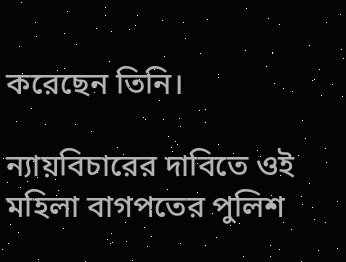করেছেন তিনি।

ন্যায়বিচারের দাবিতে ওই মহিলা বাগপতের পুলিশ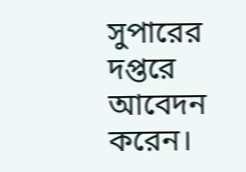সুপারের দপ্তরে আবেদন করেন।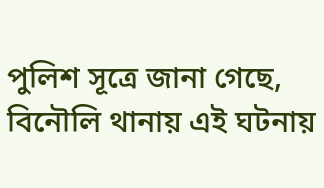পুলিশ সূত্রে জানা গেছে, বিনৌলি থানায় এই ঘটনায়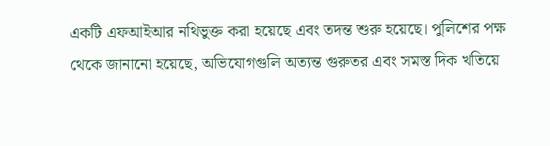একটি এফআইআর নথিভুক্ত করা হয়েছে এবং তদন্ত শুরু হয়েছে। পুলিশের পক্ষ থেকে জানানো হয়েছে, অভিযোগগুলি অত্যন্ত গুরুতর এবং সমস্ত দিক খতিয়ে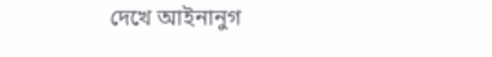দেখে আইনানুগ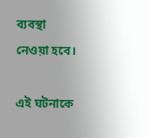ব্যবস্থা নেওয়া হবে।

এই ঘটনাকে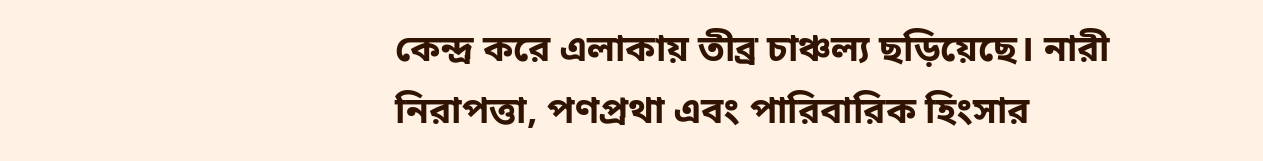কেন্দ্র করে এলাকায় তীব্র চাঞ্চল্য ছড়িয়েছে। নারী নিরাপত্তা, পণপ্রথা এবং পারিবারিক হিংসার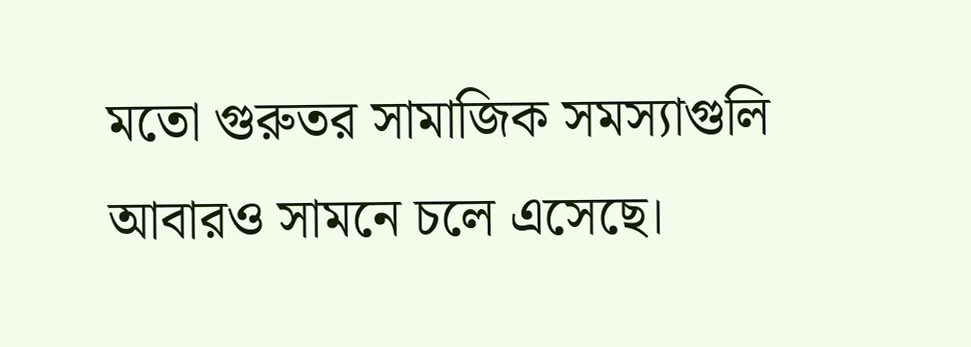মতো গুরুতর সামাজিক সমস্যাগুলি আবারও সামনে চলে এসেছে।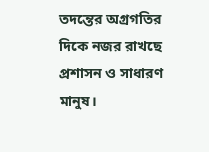তদন্তের অগ্রগতির দিকে নজর রাখছে প্রশাসন ও সাধারণ মানুষ।